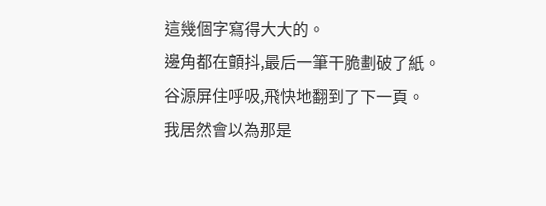這幾個字寫得大大的。
邊角都在顫抖,最后一筆干脆劃破了紙。
谷源屏住呼吸,飛快地翻到了下一頁。
我居然會以為那是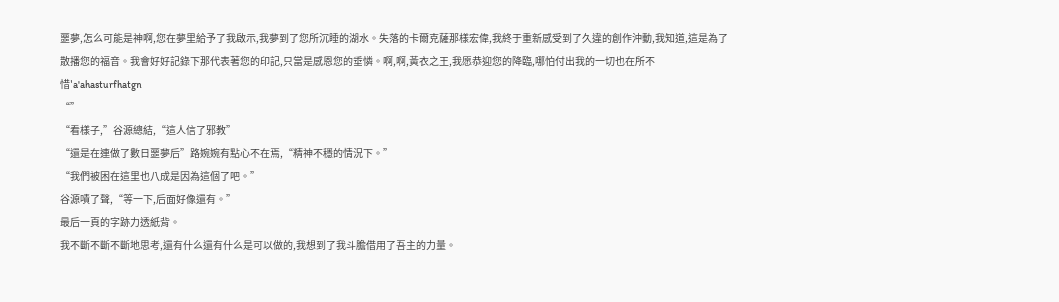噩夢,怎么可能是神啊,您在夢里給予了我啟示,我夢到了您所沉睡的湖水。失落的卡爾克薩那樣宏偉,我終于重新感受到了久違的創作沖動,我知道,這是為了散播您的福音。我會好好記錄下那代表著您的印記,只當是感恩您的垂憐。啊,啊,黃衣之王,我愿恭迎您的降臨,哪怕付出我的一切也在所不惜'a'ahasturfhatgn
“”
“看樣子,”谷源總結,“這人信了邪教”
“還是在連做了數日噩夢后”路婉婉有點心不在焉,“精神不穩的情況下。”
“我們被困在這里也八成是因為這個了吧。”
谷源嘖了聲,“等一下,后面好像還有。”
最后一頁的字跡力透紙背。
我不斷不斷不斷地思考,還有什么還有什么是可以做的,我想到了我斗膽借用了吾主的力量。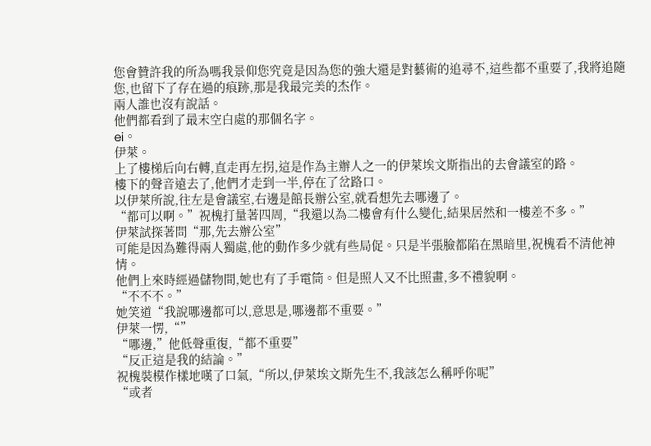您會贊許我的所為嗎我景仰您究竟是因為您的強大還是對藝術的追尋不,這些都不重要了,我將追隨您,也留下了存在過的痕跡,那是我最完美的杰作。
兩人誰也沒有說話。
他們都看到了最末空白處的那個名字。
ei。
伊萊。
上了樓梯后向右轉,直走再左拐,這是作為主辦人之一的伊萊埃文斯指出的去會議室的路。
樓下的聲音遠去了,他們才走到一半,停在了岔路口。
以伊萊所說,往左是會議室,右邊是館長辦公室,就看想先去哪邊了。
“都可以啊。”祝槐打量著四周,“我還以為二樓會有什么變化,結果居然和一樓差不多。”
伊萊試探著問“那,先去辦公室”
可能是因為難得兩人獨處,他的動作多少就有些局促。只是半張臉都陷在黑暗里,祝槐看不清他神情。
他們上來時經過儲物間,她也有了手電筒。但是照人又不比照畫,多不禮貌啊。
“不不不。”
她笑道“我說哪邊都可以,意思是,哪邊都不重要。”
伊萊一愣,“”
“哪邊,”他低聲重復,“都不重要”
“反正這是我的結論。”
祝槐裝模作樣地嘆了口氣,“所以,伊萊埃文斯先生不,我該怎么稱呼你呢”
“或者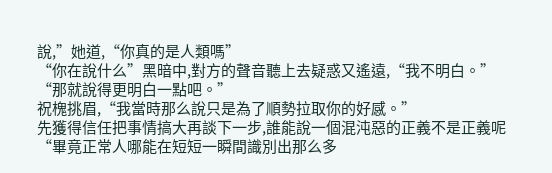說,”她道,“你真的是人類嗎”
“你在說什么”黑暗中,對方的聲音聽上去疑惑又遙遠,“我不明白。”
“那就說得更明白一點吧。”
祝槐挑眉,“我當時那么說只是為了順勢拉取你的好感。”
先獲得信任把事情搞大再談下一步,誰能說一個混沌惡的正義不是正義呢
“畢竟正常人哪能在短短一瞬間識別出那么多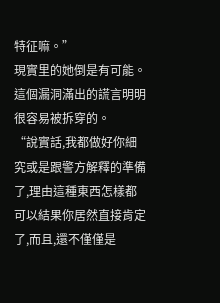特征嘛。”
現實里的她倒是有可能。
這個漏洞滿出的謊言明明很容易被拆穿的。
“說實話,我都做好你細究或是跟警方解釋的準備了,理由這種東西怎樣都可以結果你居然直接肯定了,而且,還不僅僅是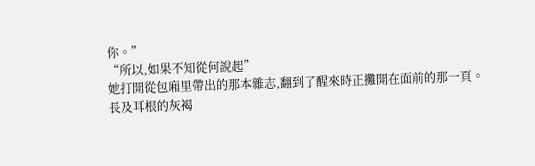你。”
“所以,如果不知從何說起”
她打開從包廂里帶出的那本雜志,翻到了醒來時正攤開在面前的那一頁。
長及耳根的灰褐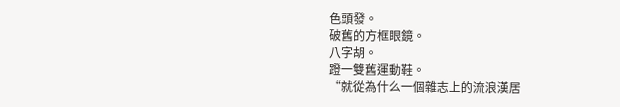色頭發。
破舊的方框眼鏡。
八字胡。
蹬一雙舊運動鞋。
“就從為什么一個雜志上的流浪漢居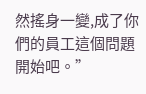然搖身一變,成了你們的員工這個問題開始吧。”